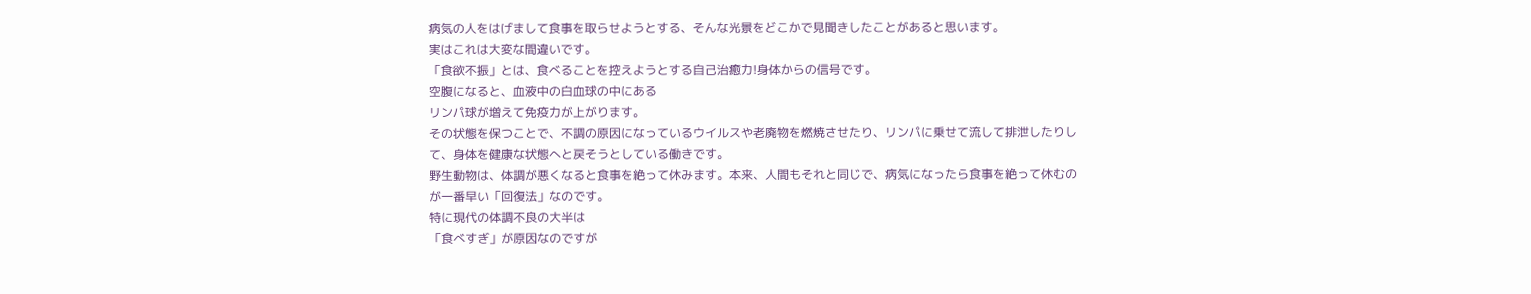病気の人をはげまして食事を取らせようとする、そんな光景をどこかで見聞きしたことがあると思います。
実はこれは大変な間違いです。
「食欲不振」とは、食べることを控えようとする自己治癒力!身体からの信号です。
空腹になると、血液中の白血球の中にある
リンパ球が増えて免疫力が上がります。
その状態を保つことで、不調の原因になっているウイルスや老廃物を燃焼させたり、リンパに乗せて流して排泄したりして、身体を健康な状態へと戻そうとしている働きです。
野生動物は、体調が悪くなると食事を絶って休みます。本来、人間もそれと同じで、病気になったら食事を絶って休むのが一番早い「回復法」なのです。
特に現代の体調不良の大半は
「食べすぎ」が原因なのですが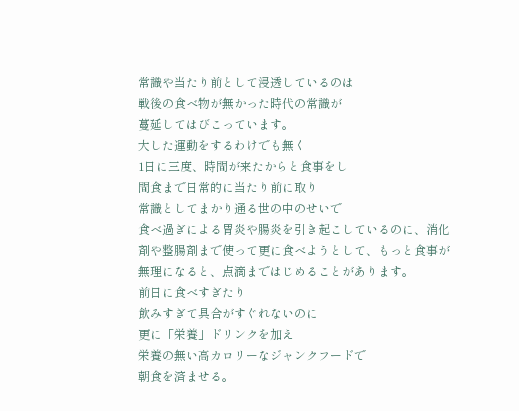常識や当たり前として浸透しているのは
戦後の食べ物が無かった時代の常識が
蔓延してはびこっています。
大した運動をするわけでも無く
1日に三度、時間が来たからと食事をし
間食まで日常的に当たり前に取り
常識としてまかり通る世の中のせいで
食べ過ぎによる胃炎や腸炎を引き起こしているのに、消化剤や整腸剤まで使って更に食べようとして、もっと食事が無理になると、点滴まではじめることがあります。
前日に食べすぎたり
飲みすぎて具合がすぐれないのに
更に「栄養」ドリンクを加え
栄養の無い高カロリーなジャンクフードで
朝食を済ませる。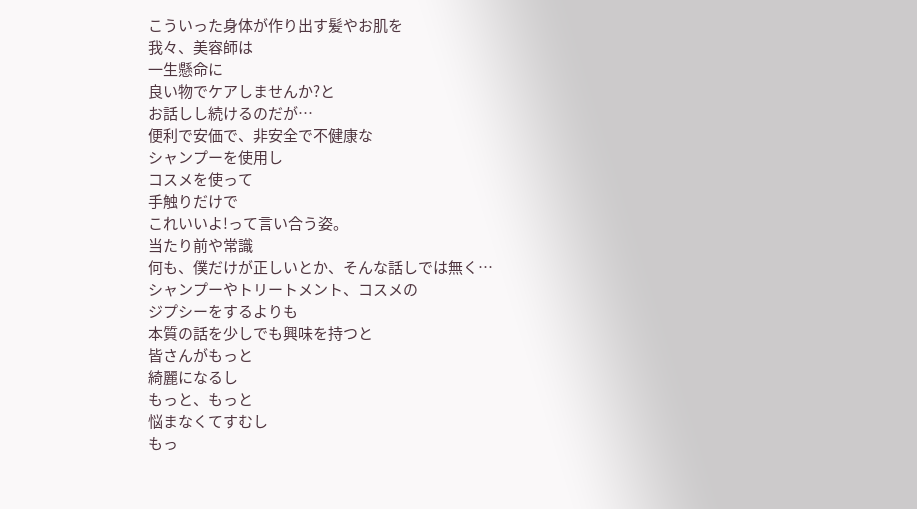こういった身体が作り出す髪やお肌を
我々、美容師は
一生懸命に
良い物でケアしませんか?と
お話しし続けるのだが…
便利で安価で、非安全で不健康な
シャンプーを使用し
コスメを使って
手触りだけで
これいいよ!って言い合う姿。
当たり前や常識
何も、僕だけが正しいとか、そんな話しでは無く…
シャンプーやトリートメント、コスメの
ジプシーをするよりも
本質の話を少しでも興味を持つと
皆さんがもっと
綺麗になるし
もっと、もっと
悩まなくてすむし
もっ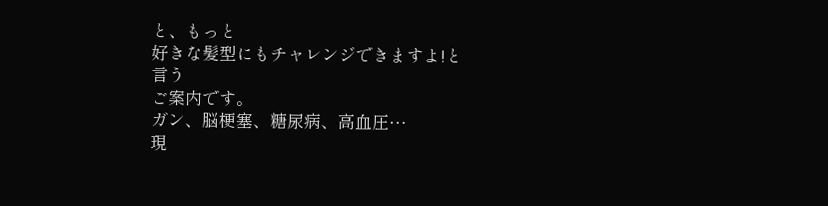と、もっと
好きな髪型にもチャレンジできますよ!と
言う
ご案内です。
ガン、脳梗塞、糖尿病、高血圧…
現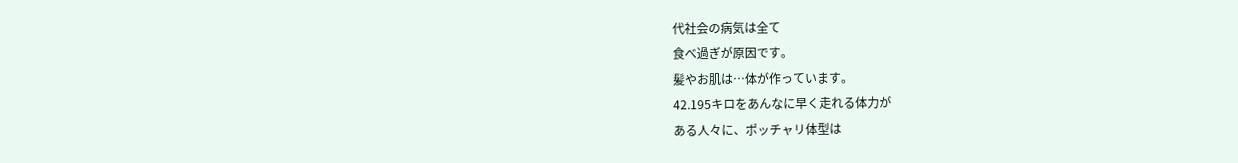代社会の病気は全て
食べ過ぎが原因です。
髪やお肌は…体が作っています。
42.195キロをあんなに早く走れる体力が
ある人々に、ポッチャリ体型は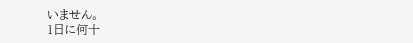いません。
1日に何十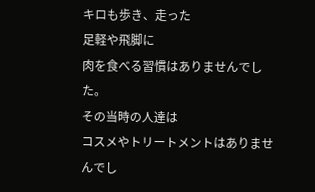キロも歩き、走った
足軽や飛脚に
肉を食べる習慣はありませんでした。
その当時の人達は
コスメやトリートメントはありませんでし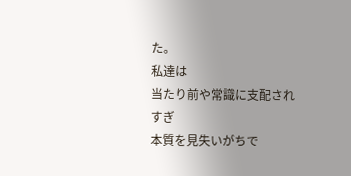た。
私達は
当たり前や常識に支配されすぎ
本質を見失いがちで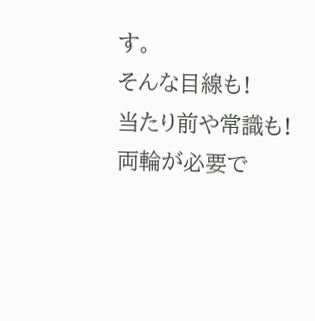す。
そんな目線も!
当たり前や常識も!
両輪が必要で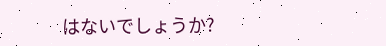はないでしょうか?